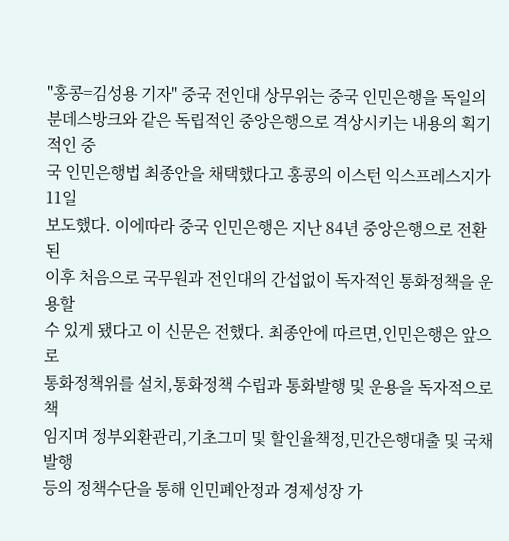"홍콩=김성용 기자" 중국 전인대 상무위는 중국 인민은행을 독일의
분데스방크와 같은 독립적인 중앙은행으로 격상시키는 내용의 획기적인 중
국 인민은행법 최종안을 채택했다고 홍콩의 이스턴 익스프레스지가 11일
보도했다. 이에따라 중국 인민은행은 지난 84년 중앙은행으로 전환된
이후 처음으로 국무원과 전인대의 간섭없이 독자적인 통화정책을 운용할
수 있게 됐다고 이 신문은 전했다. 최종안에 따르면,인민은행은 앞으로
통화정책위를 설치,통화정책 수립과 통화발행 및 운용을 독자적으로 책
임지며 정부외환관리,기초그미 및 할인율책정,민간은행대출 및 국채발행
등의 정책수단을 통해 인민폐안정과 경제성장 가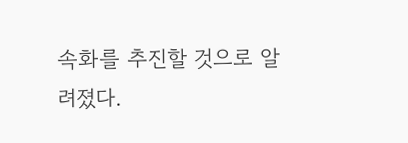속화를 추진할 것으로 알
려졌다.